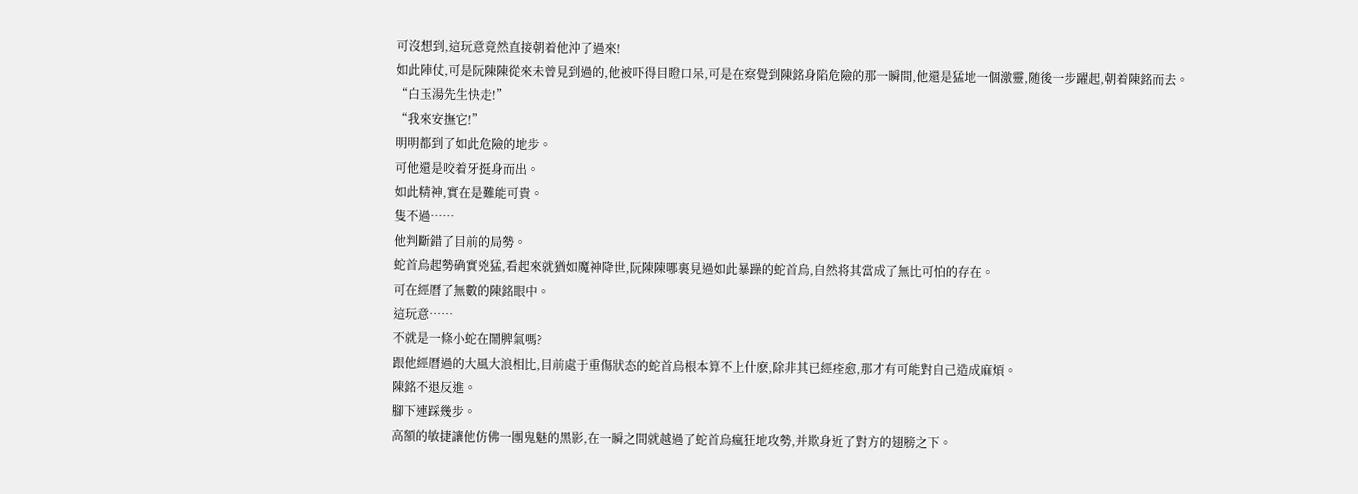可沒想到,這玩意竟然直接朝着他沖了過來!
如此陣仗,可是阮陳陳從來未曾見到過的,他被吓得目瞪口呆,可是在察覺到陳銘身陷危險的那一瞬間,他還是猛地一個激靈,随後一步躍起,朝着陳銘而去。
“白玉湯先生快走!”
“我來安撫它!”
明明都到了如此危險的地步。
可他還是咬着牙挺身而出。
如此精神,實在是難能可貴。
隻不過……
他判斷錯了目前的局勢。
蛇首烏起勢确實兇猛,看起來就猶如魔神降世,阮陳陳哪裏見過如此暴躁的蛇首烏,自然将其當成了無比可怕的存在。
可在經曆了無數的陳銘眼中。
這玩意……
不就是一條小蛇在鬧脾氣嗎?
跟他經曆過的大風大浪相比,目前處于重傷狀态的蛇首烏根本算不上什麽,除非其已經痊愈,那才有可能對自己造成麻煩。
陳銘不退反進。
腳下連踩幾步。
高額的敏捷讓他仿佛一團鬼魅的黑影,在一瞬之間就越過了蛇首烏瘋狂地攻勢,并欺身近了對方的翅膀之下。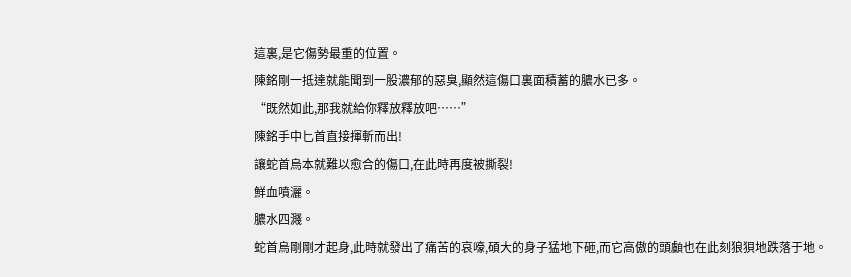這裏,是它傷勢最重的位置。
陳銘剛一抵達就能聞到一股濃郁的惡臭,顯然這傷口裏面積蓄的膿水已多。
“既然如此,那我就給你釋放釋放吧……”
陳銘手中匕首直接揮斬而出!
讓蛇首烏本就難以愈合的傷口,在此時再度被撕裂!
鮮血噴灑。
膿水四濺。
蛇首烏剛剛才起身,此時就發出了痛苦的哀嚎,碩大的身子猛地下砸,而它高傲的頭顱也在此刻狼狽地跌落于地。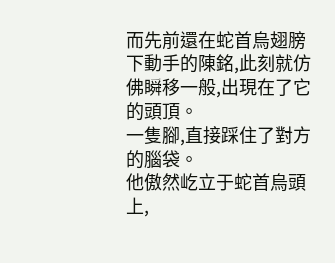而先前還在蛇首烏翅膀下動手的陳銘,此刻就仿佛瞬移一般,出現在了它的頭頂。
一隻腳,直接踩住了對方的腦袋。
他傲然屹立于蛇首烏頭上,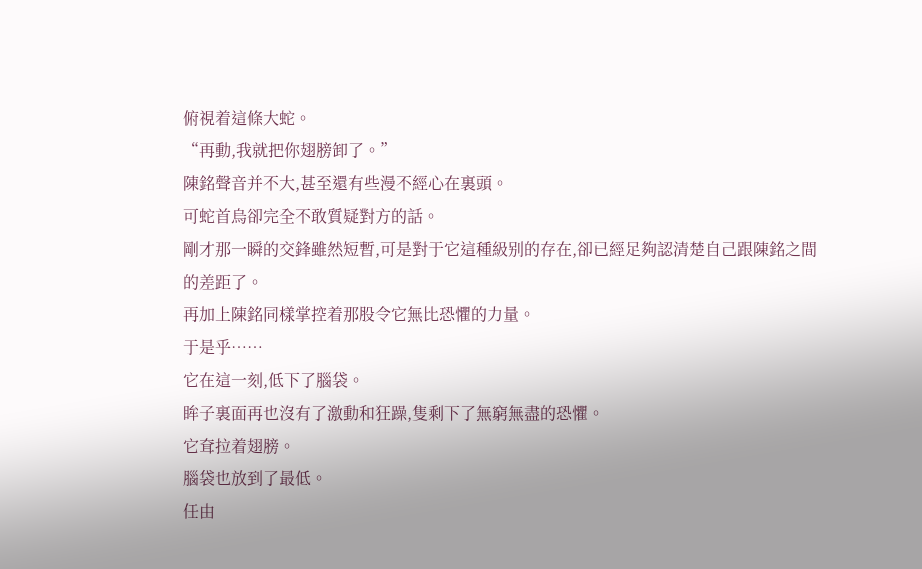俯視着這條大蛇。
“再動,我就把你翅膀卸了。”
陳銘聲音并不大,甚至還有些漫不經心在裏頭。
可蛇首烏卻完全不敢質疑對方的話。
剛才那一瞬的交鋒雖然短暫,可是對于它這種級别的存在,卻已經足夠認清楚自己跟陳銘之間的差距了。
再加上陳銘同樣掌控着那股令它無比恐懼的力量。
于是乎……
它在這一刻,低下了腦袋。
眸子裏面再也沒有了激動和狂躁,隻剩下了無窮無盡的恐懼。
它耷拉着翅膀。
腦袋也放到了最低。
任由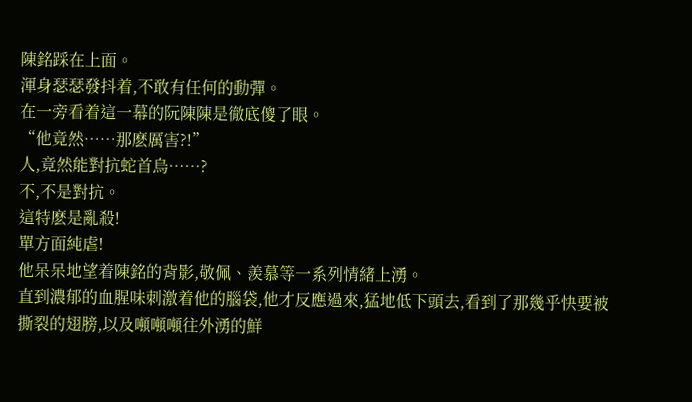陳銘踩在上面。
渾身瑟瑟發抖着,不敢有任何的動彈。
在一旁看着這一幕的阮陳陳是徹底傻了眼。
“他竟然……那麽厲害?!”
人,竟然能對抗蛇首烏……?
不,不是對抗。
這特麽是亂殺!
單方面純虐!
他呆呆地望着陳銘的背影,敬佩、羨慕等一系列情緒上湧。
直到濃郁的血腥味刺激着他的腦袋,他才反應過來,猛地低下頭去,看到了那幾乎快要被撕裂的翅膀,以及噸噸噸往外湧的鮮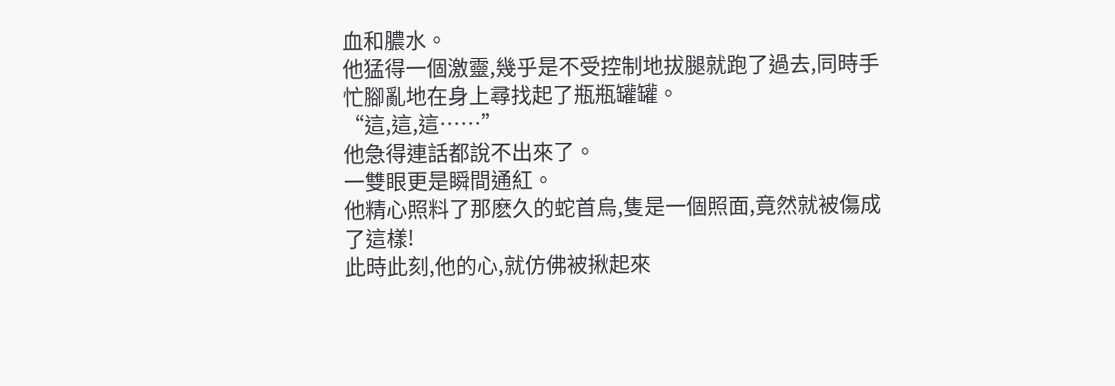血和膿水。
他猛得一個激靈,幾乎是不受控制地拔腿就跑了過去,同時手忙腳亂地在身上尋找起了瓶瓶罐罐。
“這,這,這……”
他急得連話都說不出來了。
一雙眼更是瞬間通紅。
他精心照料了那麽久的蛇首烏,隻是一個照面,竟然就被傷成了這樣!
此時此刻,他的心,就仿佛被揪起來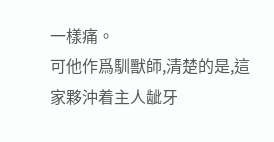一樣痛。
可他作爲馴獸師,清楚的是,這家夥沖着主人龇牙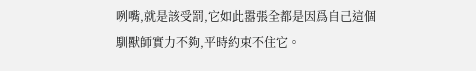咧嘴,就是該受罰,它如此嚣張全都是因爲自己這個馴獸師實力不夠,平時約束不住它。